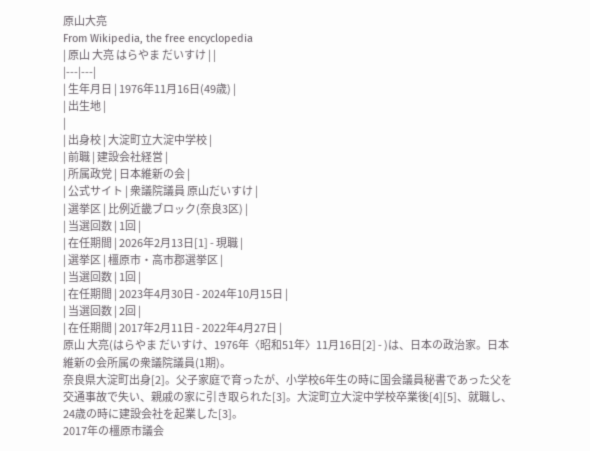原山大亮
From Wikipedia, the free encyclopedia
| 原山 大亮 はらやま だいすけ | |
|---|---|
| 生年月日 | 1976年11月16日(49歳) |
| 出生地 |
|
| 出身校 | 大淀町立大淀中学校 |
| 前職 | 建設会社経営 |
| 所属政党 | 日本維新の会 |
| 公式サイト | 衆議院議員 原山だいすけ |
| 選挙区 | 比例近畿ブロック(奈良3区) |
| 当選回数 | 1回 |
| 在任期間 | 2026年2月13日[1] - 現職 |
| 選挙区 | 橿原市・高市郡選挙区 |
| 当選回数 | 1回 |
| 在任期間 | 2023年4月30日 - 2024年10月15日 |
| 当選回数 | 2回 |
| 在任期間 | 2017年2月11日 - 2022年4月27日 |
原山 大亮(はらやま だいすけ、1976年〈昭和51年〉11月16日[2] - )は、日本の政治家。日本維新の会所属の衆議院議員(1期)。
奈良県大淀町出身[2]。父子家庭で育ったが、小学校6年生の時に国会議員秘書であった父を交通事故で失い、親戚の家に引き取られた[3]。大淀町立大淀中学校卒業後[4][5]、就職し、24歳の時に建設会社を起業した[3]。
2017年の橿原市議会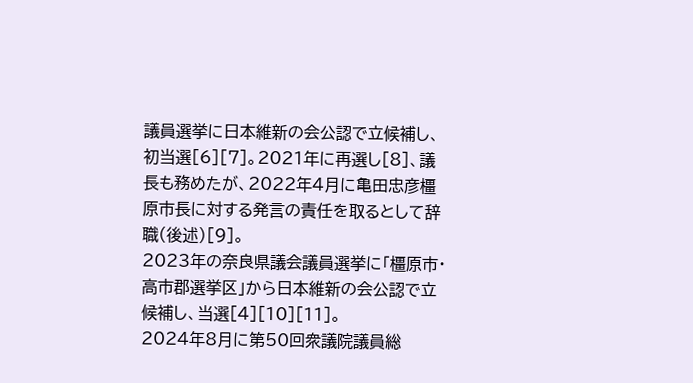議員選挙に日本維新の会公認で立候補し、初当選[6][7]。2021年に再選し[8]、議長も務めたが、2022年4月に亀田忠彦橿原市長に対する発言の責任を取るとして辞職(後述)[9]。
2023年の奈良県議会議員選挙に「橿原市・高市郡選挙区」から日本維新の会公認で立候補し、当選[4][10][11]。
2024年8月に第50回衆議院議員総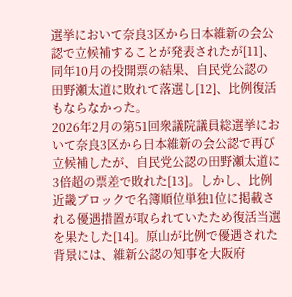選挙において奈良3区から日本維新の会公認で立候補することが発表されたが[11]、同年10月の投開票の結果、自民党公認の田野瀬太道に敗れて落選し[12]、比例復活もならなかった。
2026年2月の第51回衆議院議員総選挙において奈良3区から日本維新の会公認で再び立候補したが、自民党公認の田野瀬太道に3倍超の票差で敗れた[13]。しかし、比例近畿ブロックで名簿順位単独1位に掲載される優遇措置が取られていたため復活当選を果たした[14]。原山が比例で優遇された背景には、維新公認の知事を大阪府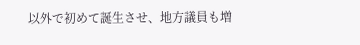以外で初めて誕生させ、地方議員も増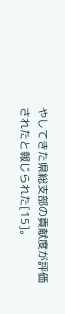やしてきた県総支部の貢献度が評価されたと報じられた[15]。